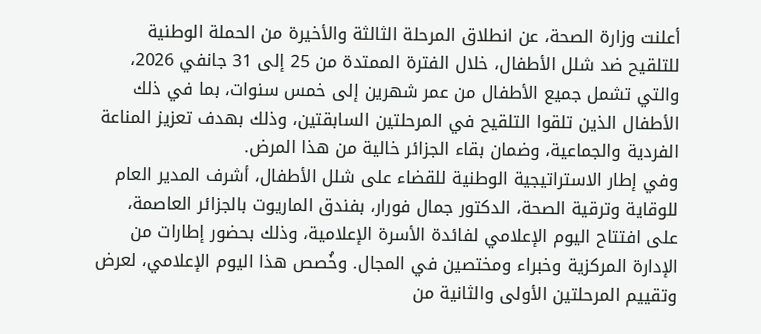أعلنت وزارة الصحة، عن انطلاق المرحلة الثالثة والأخيرة من الحملة الوطنية للتلقيح ضد شلل الأطفال، خلال الفترة الممتدة من 25 إلى 31 جانفي 2026، والتي تشمل جميع الأطفال من عمر شهرين إلى خمس سنوات، بما في ذلك الأطفال الذين تلقوا التلقيح في المرحلتين السابقتين، وذلك بهدف تعزيز المناعة الفردية والجماعية، وضمان بقاء الجزائر خالية من هذا المرض.
وفي إطار الاستراتيجية الوطنية للقضاء على شلل الأطفال، أشرف المدير العام للوقاية وترقية الصحة، الدكتور جمال فورار، بفندق الماريوت بالجزائر العاصمة، على افتتاح اليوم الإعلامي لفائدة الأسرة الإعلامية، وذلك بحضور إطارات من الإدارة المركزية وخبراء ومختصين في المجال. وخُصص هذا اليوم الإعلامي، لعرض وتقييم المرحلتين الأولى والثانية من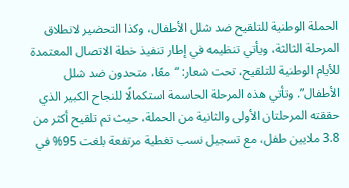الحملة الوطنية للتلقيح ضد شلل الأطفال، وكذا التحضير لانطلاق المرحلة الثالثة، ويأتي تنظيمه في إطار تنفيذ خطة الاتصال المعتمدة للأيام الوطنية للتلقيح، تحت شعار: “معًا، متحدون ضد شلل الأطفال”. وتأتي هذه المرحلة الحاسمة استكمالًا للنجاح الكبير الذي حققته المرحلتان الأولى والثانية من الحملة، حيث تم تلقيح أكثر من 3.8 ملايين طفل، مع تسجيل نسب تغطية مرتفعة بلغت 95% في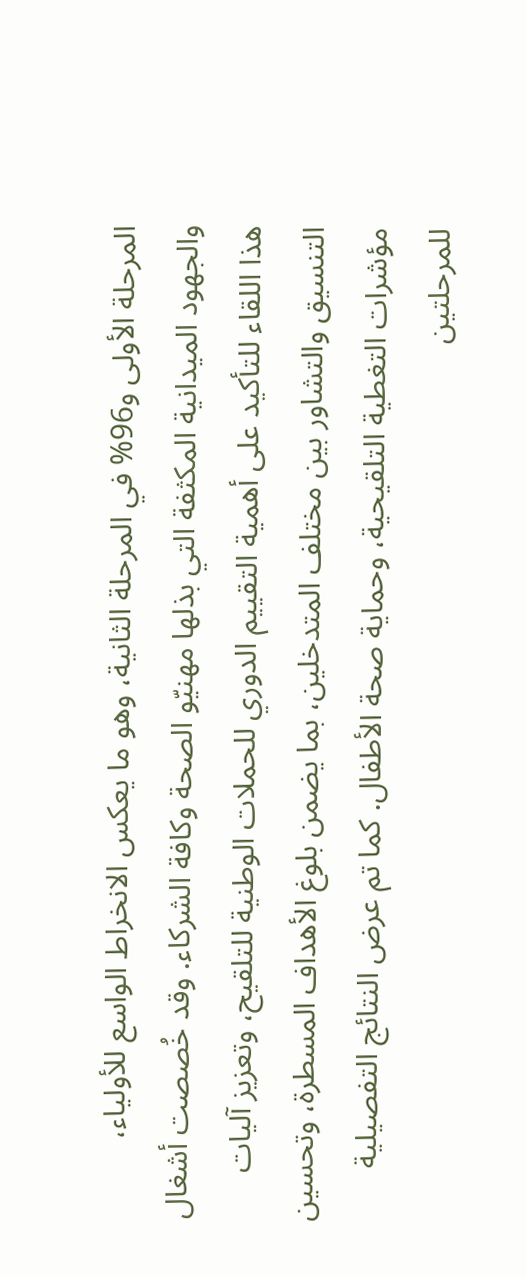المرحلة الأولى و96% في المرحلة الثانية، وهو ما يعكس الانخراط الواسع للأولياء، والجهود الميدانية المكثفة التي بذلها مهنيّو الصحة وكافة الشركاء. وقد خُصصت أشغال هذا اللقاء للتأكيد على أهمية التقييم الدوري للحملات الوطنية للتلقيح، وتعزيز آليات التنسيق والتشاور بين مختلف المتدخلين، بما يضمن بلوغ الأهداف المسطرة، وتحسين مؤشرات التغطية التلقيحية، وحماية صحة الأطفال. كما تم عرض النتائج التفصيلية للمرحلتين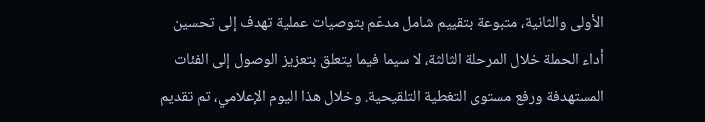الأولى والثانية، متبوعة بتقييم شامل مدعّم بتوصيات عملية تهدف إلى تحسين أداء الحملة خلال المرحلة الثالثة، لا سيما فيما يتعلق بتعزيز الوصول إلى الفئات المستهدفة ورفع مستوى التغطية التلقيحية. وخلال هذا اليوم الإعلامي، تم تقديم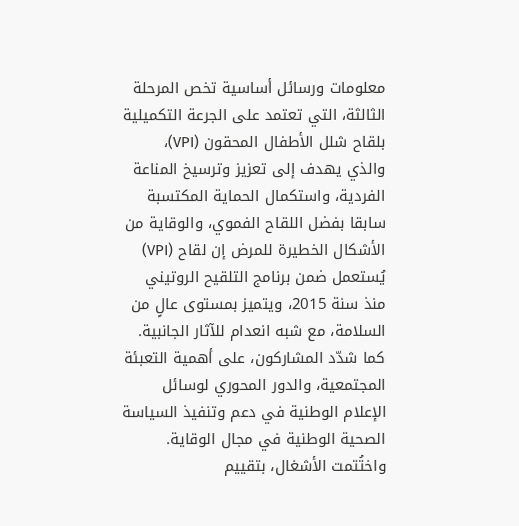معلومات ورسائل أساسية تخص المرحلة الثالثة، التي تعتمد على الجرعة التكميلية بلقاح شلل الأطفال المحقون (VPI)، والذي يهدف إلى تعزيز وترسيخ المناعة الفردية، واستكمال الحماية المكتسبة سابقا بفضل اللقاح الفموي، والوقاية من الأشكال الخطيرة للمرض إن لقاح (VPI) يُستعمل ضمن برنامج التلقيح الروتيني منذ سنة 2015، ويتميز بمستوى عالٍ من السلامة، مع شبه انعدام للآثار الجانبية. كما شدّد المشاركون، على أهمية التعبئة المجتمعية، والدور المحوري لوسائل الإعلام الوطنية في دعم وتنفيذ السياسة الصحية الوطنية في مجال الوقاية. واختُتمت الأشغال، بتقييم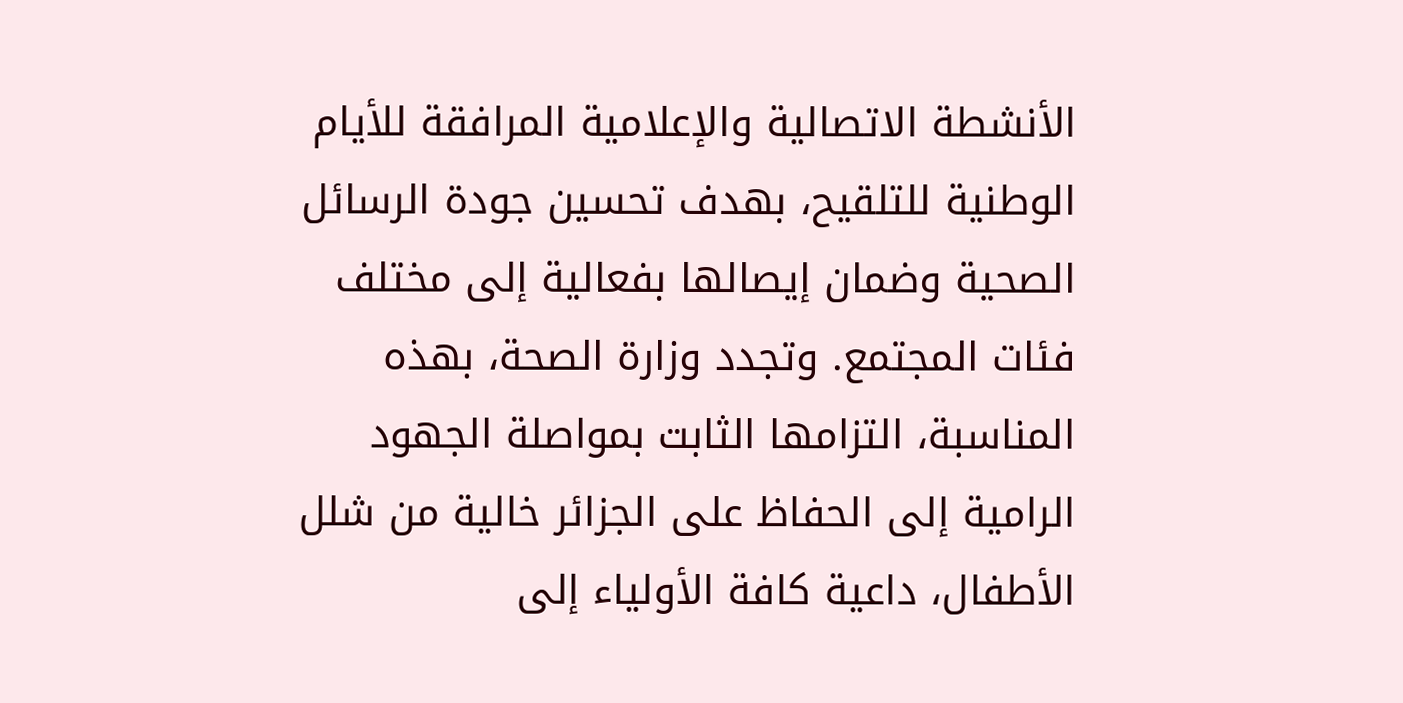الأنشطة الاتصالية والإعلامية المرافقة للأيام الوطنية للتلقيح، بهدف تحسين جودة الرسائل الصحية وضمان إيصالها بفعالية إلى مختلف فئات المجتمع. وتجدد وزارة الصحة، بهذه المناسبة، التزامها الثابت بمواصلة الجهود الرامية إلى الحفاظ على الجزائر خالية من شلل الأطفال، داعية كافة الأولياء إلى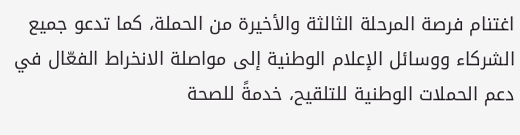اغتنام فرصة المرحلة الثالثة والأخيرة من الحملة، كما تدعو جميع الشركاء ووسائل الإعلام الوطنية إلى مواصلة الانخراط الفعّال في دعم الحملات الوطنية للتلقيح، خدمةً للصحة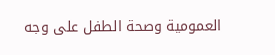العمومية وصحة الطفل على وجه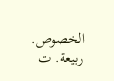الخصوص.
ربيعة. ت